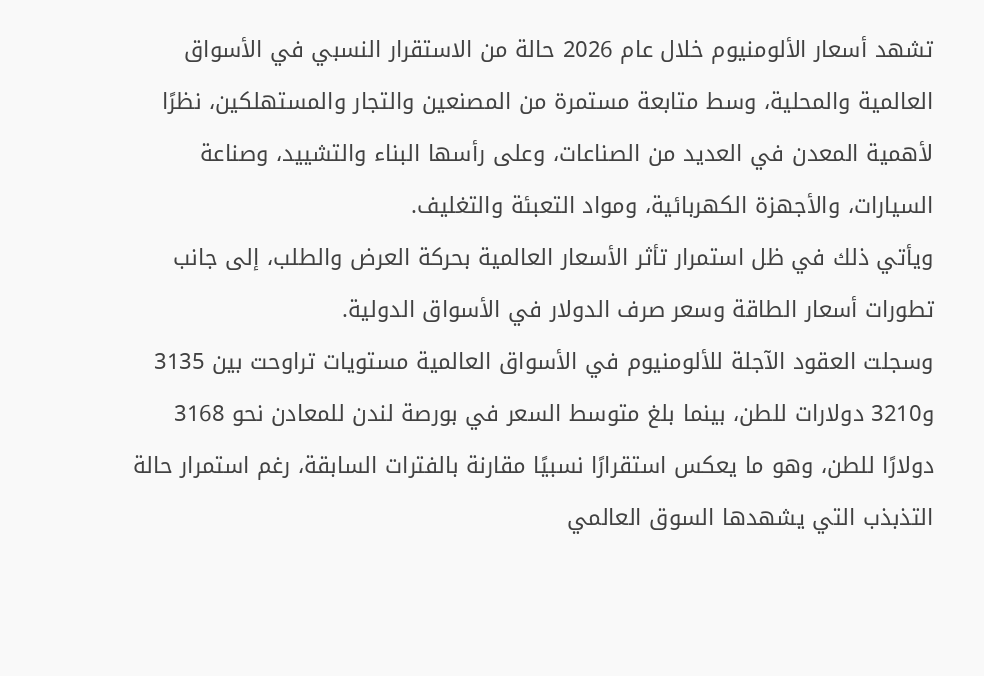تشهد أسعار الألومنيوم خلال عام 2026 حالة من الاستقرار النسبي في الأسواق العالمية والمحلية، وسط متابعة مستمرة من المصنعين والتجار والمستهلكين، نظرًا لأهمية المعدن في العديد من الصناعات، وعلى رأسها البناء والتشييد، وصناعة السيارات، والأجهزة الكهربائية، ومواد التعبئة والتغليف.
ويأتي ذلك في ظل استمرار تأثر الأسعار العالمية بحركة العرض والطلب، إلى جانب تطورات أسعار الطاقة وسعر صرف الدولار في الأسواق الدولية.
وسجلت العقود الآجلة للألومنيوم في الأسواق العالمية مستويات تراوحت بين 3135 و3210 دولارات للطن، بينما بلغ متوسط السعر في بورصة لندن للمعادن نحو 3168 دولارًا للطن، وهو ما يعكس استقرارًا نسبيًا مقارنة بالفترات السابقة، رغم استمرار حالة التذبذب التي يشهدها السوق العالمي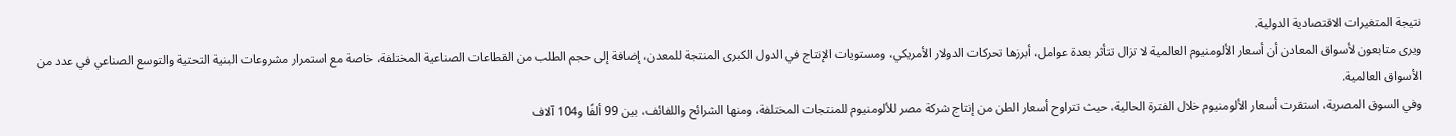نتيجة المتغيرات الاقتصادية الدولية.
ويرى متابعون لأسواق المعادن أن أسعار الألومنيوم العالمية لا تزال تتأثر بعدة عوامل، أبرزها تحركات الدولار الأمريكي، ومستويات الإنتاج في الدول الكبرى المنتجة للمعدن، إضافة إلى حجم الطلب من القطاعات الصناعية المختلفة، خاصة مع استمرار مشروعات البنية التحتية والتوسع الصناعي في عدد من الأسواق العالمية.
وفي السوق المصرية، استقرت أسعار الألومنيوم خلال الفترة الحالية، حيث تتراوح أسعار الطن من إنتاج شركة مصر للألومنيوم للمنتجات المختلفة، ومنها الشرائح واللفائف، بين 99 ألفًا و104 آلاف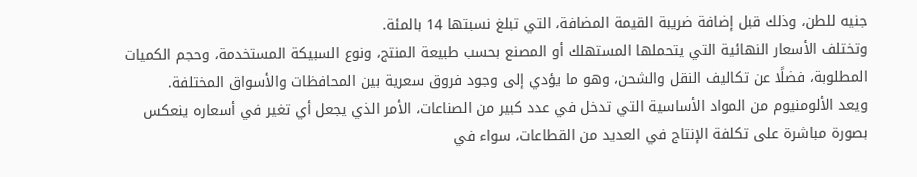جنيه للطن، وذلك قبل إضافة ضريبة القيمة المضافة، التي تبلغ نسبتها 14 بالمئة.
وتختلف الأسعار النهائية التي يتحملها المستهلك أو المصنع بحسب طبيعة المنتج، ونوع السبيكة المستخدمة، وحجم الكميات المطلوبة، فضلًا عن تكاليف النقل والشحن، وهو ما يؤدي إلى وجود فروق سعرية بين المحافظات والأسواق المختلفة.
ويعد الألومنيوم من المواد الأساسية التي تدخل في عدد كبير من الصناعات، الأمر الذي يجعل أي تغير في أسعاره ينعكس بصورة مباشرة على تكلفة الإنتاج في العديد من القطاعات، سواء في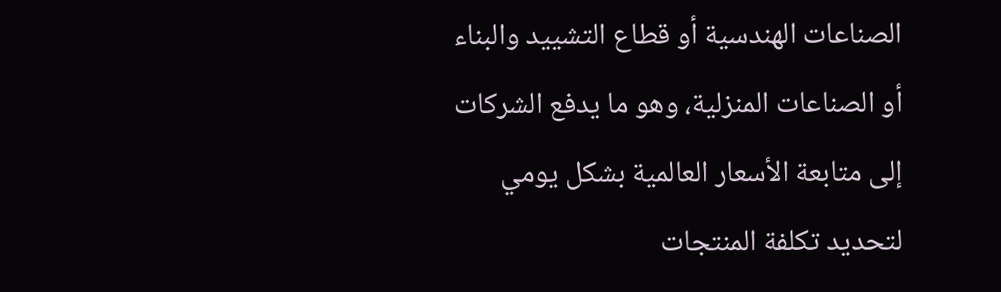الصناعات الهندسية أو قطاع التشييد والبناء أو الصناعات المنزلية، وهو ما يدفع الشركات إلى متابعة الأسعار العالمية بشكل يومي لتحديد تكلفة المنتجات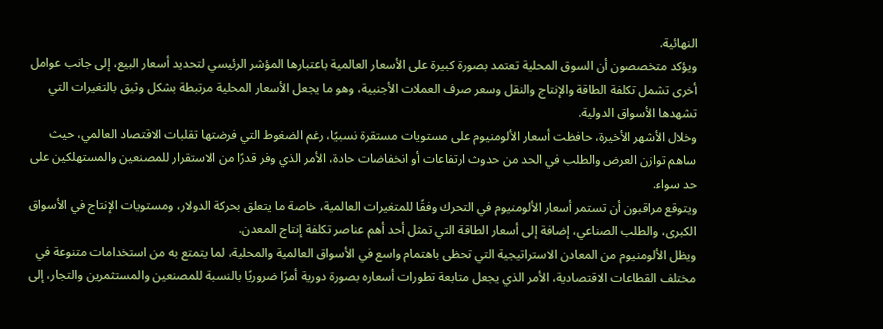النهائية.
ويؤكد متخصصون أن السوق المحلية تعتمد بصورة كبيرة على الأسعار العالمية باعتبارها المؤشر الرئيسي لتحديد أسعار البيع، إلى جانب عوامل أخرى تشمل تكلفة الطاقة والإنتاج والنقل وسعر صرف العملات الأجنبية، وهو ما يجعل الأسعار المحلية مرتبطة بشكل وثيق بالتغيرات التي تشهدها الأسواق الدولية.
وخلال الأشهر الأخيرة، حافظت أسعار الألومنيوم على مستويات مستقرة نسبيًا، رغم الضغوط التي فرضتها تقلبات الاقتصاد العالمي، حيث ساهم توازن العرض والطلب في الحد من حدوث ارتفاعات أو انخفاضات حادة، الأمر الذي وفر قدرًا من الاستقرار للمصنعين والمستهلكين على حد سواء.
ويتوقع مراقبون أن تستمر أسعار الألومنيوم في التحرك وفقًا للمتغيرات العالمية، خاصة ما يتعلق بحركة الدولار، ومستويات الإنتاج في الأسواق الكبرى، والطلب الصناعي، إضافة إلى أسعار الطاقة التي تمثل أحد أهم عناصر تكلفة إنتاج المعدن.
ويظل الألومنيوم من المعادن الاستراتيجية التي تحظى باهتمام واسع في الأسواق العالمية والمحلية، لما يتمتع به من استخدامات متنوعة في مختلف القطاعات الاقتصادية، الأمر الذي يجعل متابعة تطورات أسعاره بصورة دورية أمرًا ضروريًا بالنسبة للمصنعين والمستثمرين والتجار، إلى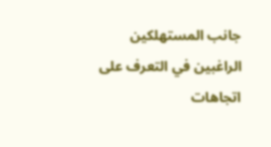جانب المستهلكين الراغبين في التعرف على اتجاهات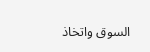السوق واتخاذ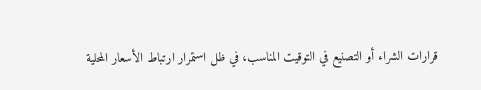قرارات الشراء أو التصنيع في التوقيت المناسب، في ظل استمرار ارتباط الأسعار المحلية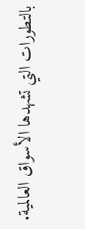بالتطورات التي تشهدها الأسواق العالمية.